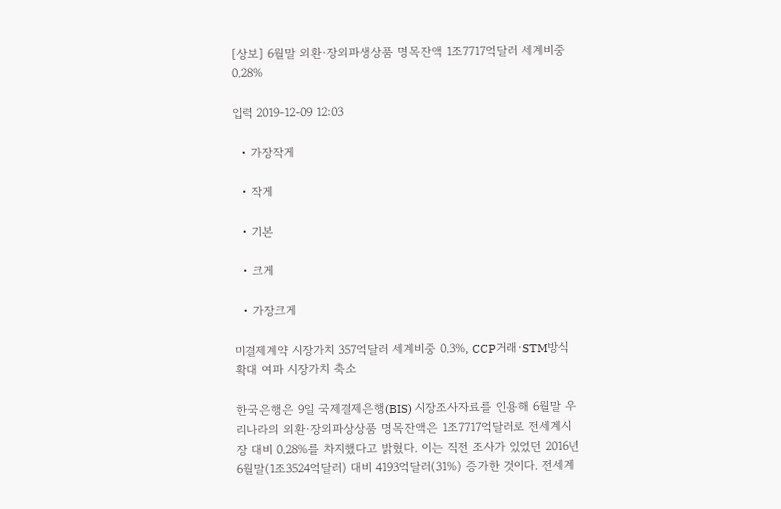[상보] 6월말 외환·장외파생상품 명목잔액 1조7717억달러 세계비중 0.28%

입력 2019-12-09 12:03

  • 가장작게

  • 작게

  • 기본

  • 크게

  • 가장크게

미결제계약 시장가치 357억달러 세계비중 0.3%, CCP거래·STM방식 확대 여파 시장가치 축소

한국은행은 9일 국제결제은행(BIS) 시장조사자료를 인용해 6월말 우리나라의 외환·장외파상상품 명목잔액은 1조7717억달러로 전세계시장 대비 0.28%를 차지했다고 밝혔다. 이는 직전 조사가 있었던 2016년 6월말(1조3524억달러) 대비 4193억달러(31%) 증가한 것이다. 전세계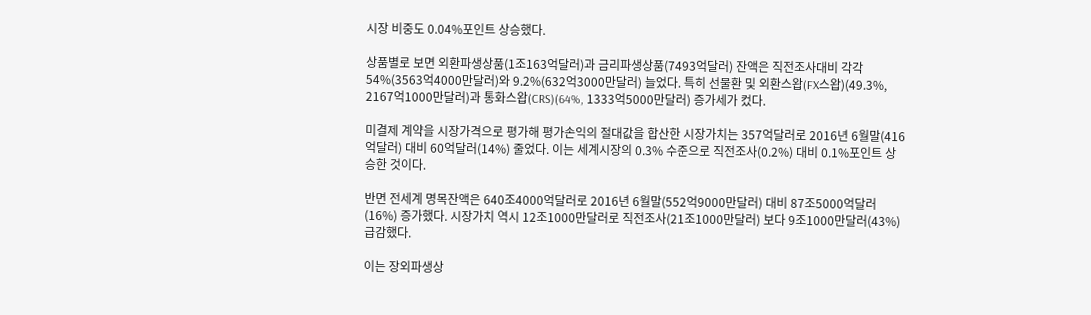시장 비중도 0.04%포인트 상승했다.

상품별로 보면 외환파생상품(1조163억달러)과 금리파생상품(7493억달러) 잔액은 직전조사대비 각각 54%(3563억4000만달러)와 9.2%(632억3000만달러) 늘었다. 특히 선물환 및 외환스왑(FX스왑)(49.3%, 2167억1000만달러)과 통화스왑(CRS)(64%, 1333억5000만달러) 증가세가 컸다.

미결제 계약을 시장가격으로 평가해 평가손익의 절대값을 합산한 시장가치는 357억달러로 2016년 6월말(416억달러) 대비 60억달러(14%) 줄었다. 이는 세계시장의 0.3% 수준으로 직전조사(0.2%) 대비 0.1%포인트 상승한 것이다.

반면 전세계 명목잔액은 640조4000억달러로 2016년 6월말(552억9000만달러) 대비 87조5000억달러(16%) 증가했다. 시장가치 역시 12조1000만달러로 직전조사(21조1000만달러) 보다 9조1000만달러(43%) 급감했다.

이는 장외파생상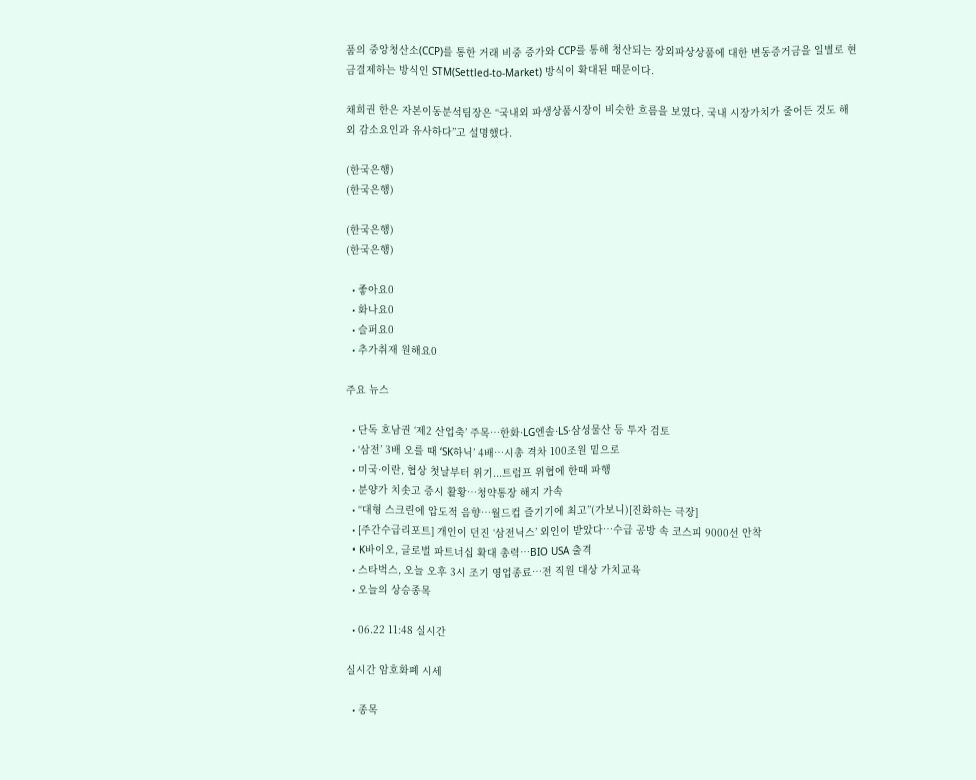품의 중앙청산소(CCP)를 통한 거래 비중 증가와 CCP를 통해 청산되는 장외파상상품에 대한 변동증거금을 일별로 현금결제하는 방식인 STM(Settled-to-Market) 방식이 확대된 때문이다.

채희권 한은 자본이동분석팀장은 “국내외 파생상품시장이 비슷한 흐름을 보였다. 국내 시장가치가 줄어든 것도 해외 감소요인과 유사하다”고 설명했다.

(한국은행)
(한국은행)

(한국은행)
(한국은행)

  • 좋아요0
  • 화나요0
  • 슬퍼요0
  • 추가취재 원해요0

주요 뉴스

  • 단독 호남권 ‘제2 산업축’ 주목…한화·LG엔솔·LS·삼성물산 등 투자 검토
  • ‘삼전’ 3배 오를 때 ‘SK하닉’ 4배…시총 격차 100조원 밑으로
  • 미국·이란, 협상 첫날부터 위기...트럼프 위협에 한때 파행
  • 분양가 치솟고 증시 활황⋯청약통장 해지 가속
  • “대형 스크린에 압도적 음향…월드컵 즐기기에 최고”(가보니)[진화하는 극장]
  • [주간수급리포트] 개인이 던진 ‘삼전닉스’ 외인이 받았다⋯수급 공방 속 코스피 9000선 안착
  • K바이오, 글로벌 파트너십 확대 총력…BIO USA 출격
  • 스타벅스, 오늘 오후 3시 조기 영업종료⋯전 직원 대상 가치교육
  • 오늘의 상승종목

  • 06.22 11:48 실시간

실시간 암호화폐 시세

  • 종목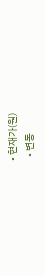• 현재가(원)
  • 변동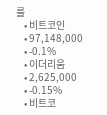률
    • 비트코인
    • 97,148,000
    • -0.1%
    • 이더리움
    • 2,625,000
    • -0.15%
    • 비트코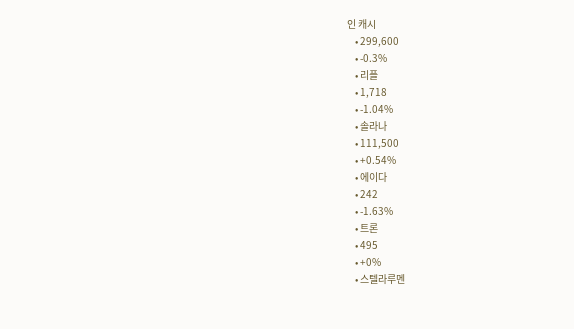인 캐시
    • 299,600
    • -0.3%
    • 리플
    • 1,718
    • -1.04%
    • 솔라나
    • 111,500
    • +0.54%
    • 에이다
    • 242
    • -1.63%
    • 트론
    • 495
    • +0%
    • 스텔라루멘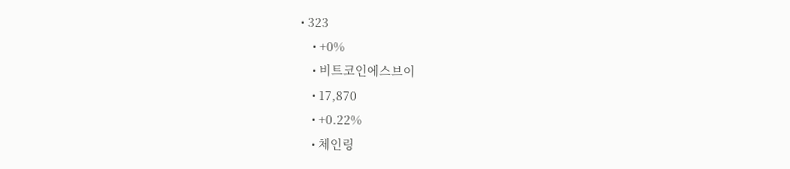• 323
    • +0%
    • 비트코인에스브이
    • 17,870
    • +0.22%
    • 체인링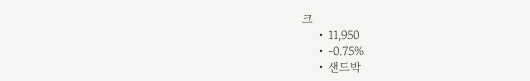크
    • 11,950
    • -0.75%
    • 샌드박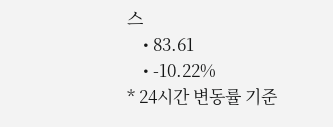스
    • 83.61
    • -10.22%
* 24시간 변동률 기준